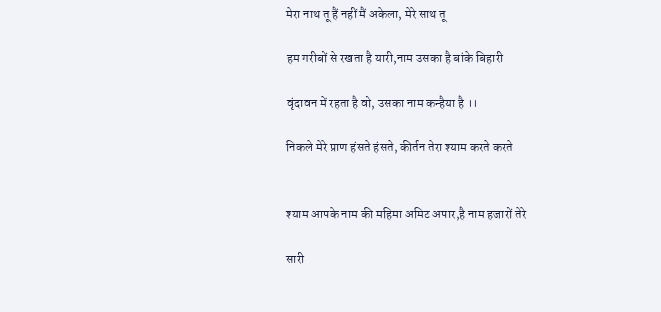मेरा नाथ तू हैं नहीं मैं अकेला, मेरे साथ तू

हम गरीबों से रखता है यारी,नाम उसका है बांके बिहारी

वृंदावन में रहता है वो, उसका नाम कन्हैया है ।।

निकले मेरे प्राण हंसते हंसते, कीर्तन तेरा श्याम करते करते


श्याम आपके नाम की महिमा अमिट अपार,है नाम हजारों तेरे

सारी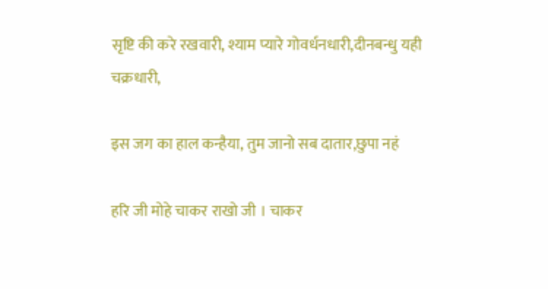सृष्टि की करे रखवारी, श्याम प्यारे गोवर्धनधारी,दीनबन्धु यही चक्रधारी,

इस जग का हाल कन्हैया, तुम जानो सब दातार,छुपा नहं

हरि जी मोहे चाकर राखो जी । चाकर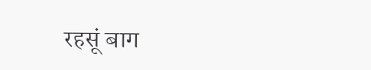रहसूं बाग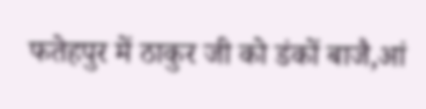फतेहपुर में ठाकुर जी को डंकों बाजै,आं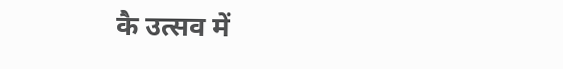कै उत्सव में